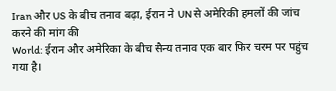Iran और US के बीच तनाव बढ़ा, ईरान ने UN से अमेरिकी हमलों की जांच करने की मांग की
World: ईरान और अमेरिका के बीच सैन्य तनाव एक बार फिर चरम पर पहुंच गया है।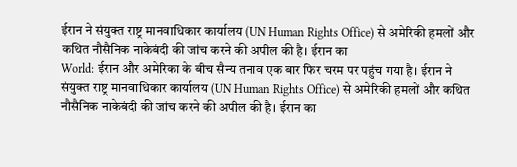ईरान ने संयुक्त राष्ट्र मानवाधिकार कार्यालय (UN Human Rights Office) से अमेरिकी हमलों और कथित नौसैनिक नाकेबंदी की जांच करने की अपील की है। ईरान का
World: ईरान और अमेरिका के बीच सैन्य तनाव एक बार फिर चरम पर पहुंच गया है। ईरान ने संयुक्त राष्ट्र मानवाधिकार कार्यालय (UN Human Rights Office) से अमेरिकी हमलों और कथित नौसैनिक नाकेबंदी की जांच करने की अपील की है। ईरान का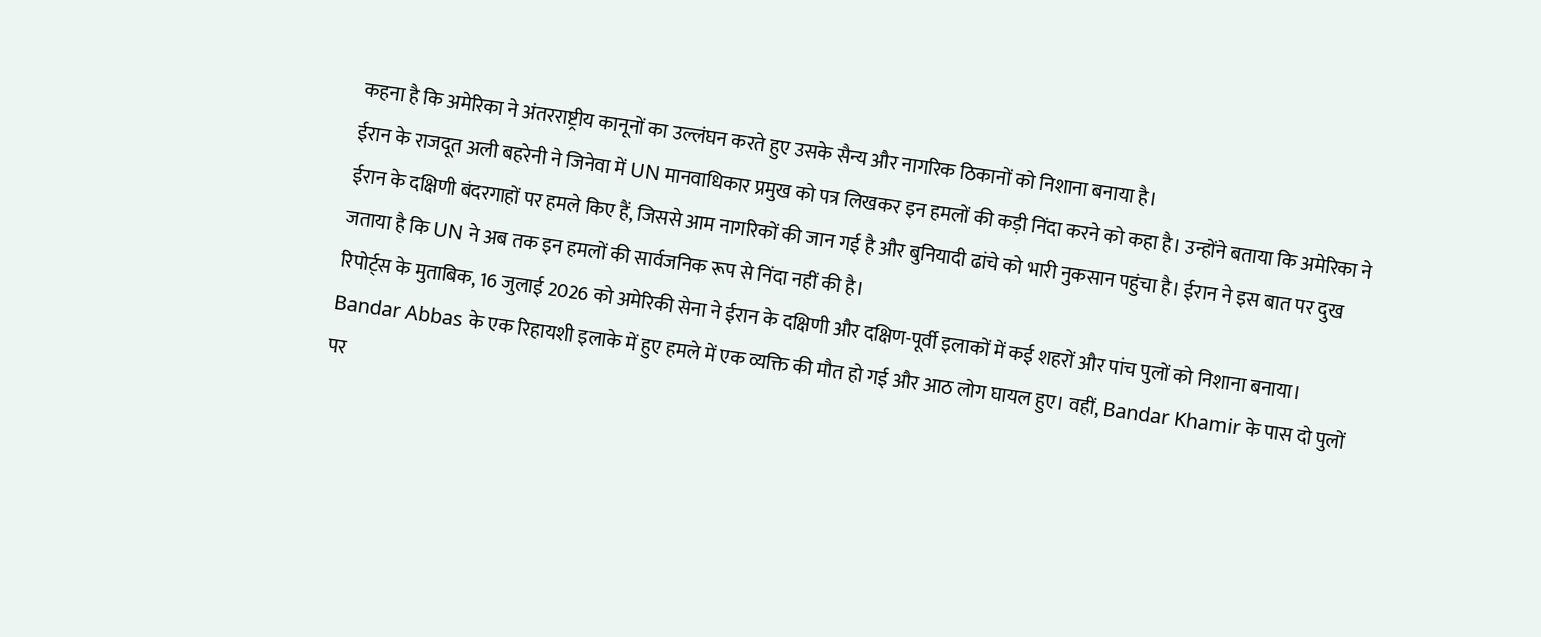कहना है कि अमेरिका ने अंतरराष्ट्रीय कानूनों का उल्लंघन करते हुए उसके सैन्य और नागरिक ठिकानों को निशाना बनाया है।
ईरान के राजदूत अली बहरेनी ने जिनेवा में UN मानवाधिकार प्रमुख को पत्र लिखकर इन हमलों की कड़ी निंदा करने को कहा है। उन्होंने बताया कि अमेरिका ने ईरान के दक्षिणी बंदरगाहों पर हमले किए हैं, जिससे आम नागरिकों की जान गई है और बुनियादी ढांचे को भारी नुकसान पहुंचा है। ईरान ने इस बात पर दुख जताया है कि UN ने अब तक इन हमलों की सार्वजनिक रूप से निंदा नहीं की है।
रिपोर्ट्स के मुताबिक, 16 जुलाई 2026 को अमेरिकी सेना ने ईरान के दक्षिणी और दक्षिण-पूर्वी इलाकों में कई शहरों और पांच पुलों को निशाना बनाया। Bandar Abbas के एक रिहायशी इलाके में हुए हमले में एक व्यक्ति की मौत हो गई और आठ लोग घायल हुए। वहीं, Bandar Khamir के पास दो पुलों पर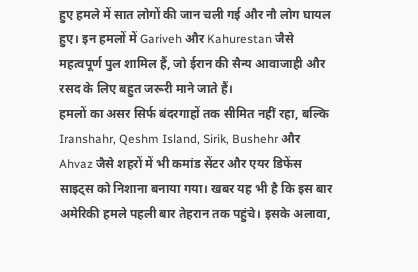हुए हमले में सात लोगों की जान चली गई और नौ लोग घायल हुए। इन हमलों में Gariveh और Kahurestan जैसे महत्वपूर्ण पुल शामिल हैं, जो ईरान की सैन्य आवाजाही और रसद के लिए बहुत जरूरी माने जाते हैं।
हमलों का असर सिर्फ बंदरगाहों तक सीमित नहीं रहा, बल्कि Iranshahr, Qeshm Island, Sirik, Bushehr और Ahvaz जैसे शहरों में भी कमांड सेंटर और एयर डिफेंस साइट्स को निशाना बनाया गया। खबर यह भी है कि इस बार अमेरिकी हमले पहली बार तेहरान तक पहुंचे। इसके अलावा,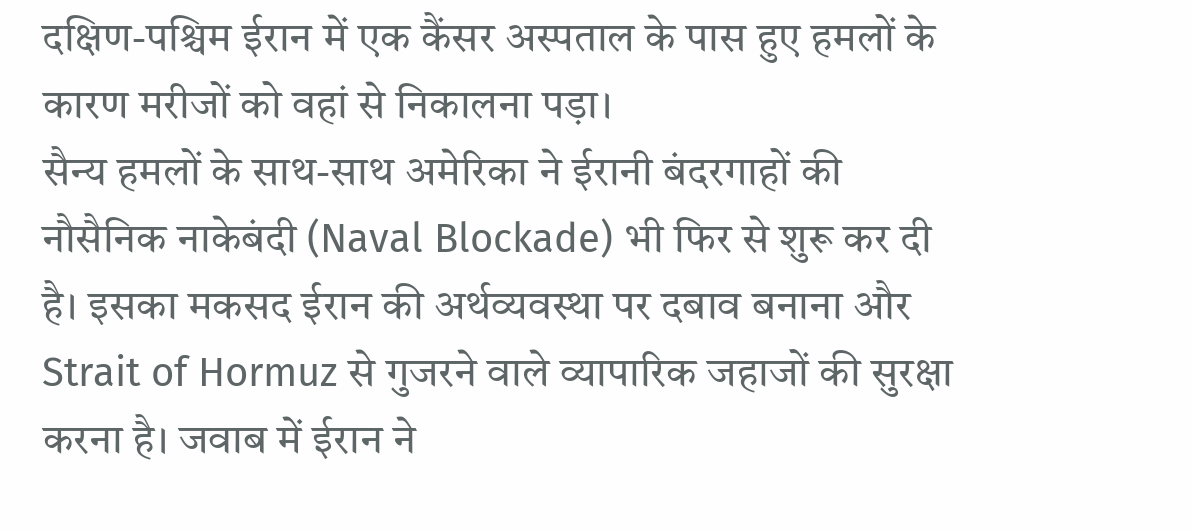दक्षिण-पश्चिम ईरान में एक कैंसर अस्पताल के पास हुए हमलों के कारण मरीजों को वहां से निकालना पड़ा।
सैन्य हमलों के साथ-साथ अमेरिका ने ईरानी बंदरगाहों की नौसैनिक नाकेबंदी (Naval Blockade) भी फिर से शुरू कर दी है। इसका मकसद ईरान की अर्थव्यवस्था पर दबाव बनाना और Strait of Hormuz से गुजरने वाले व्यापारिक जहाजों की सुरक्षा करना है। जवाब में ईरान ने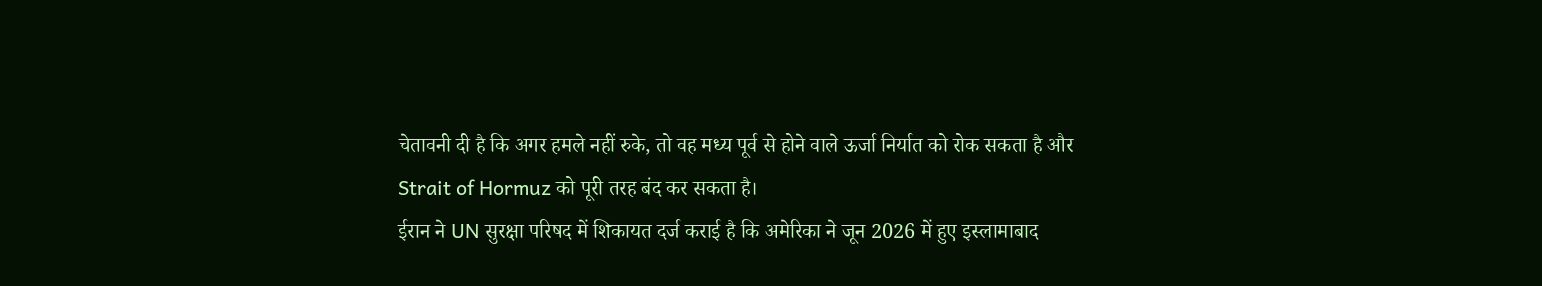चेतावनी दी है कि अगर हमले नहीं रुके, तो वह मध्य पूर्व से होने वाले ऊर्जा निर्यात को रोक सकता है और Strait of Hormuz को पूरी तरह बंद कर सकता है।
ईरान ने UN सुरक्षा परिषद में शिकायत दर्ज कराई है कि अमेरिका ने जून 2026 में हुए इस्लामाबाद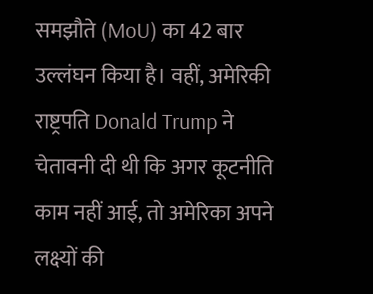समझौते (MoU) का 42 बार उल्लंघन किया है। वहीं, अमेरिकी राष्ट्रपति Donald Trump ने चेतावनी दी थी कि अगर कूटनीति काम नहीं आई, तो अमेरिका अपने लक्ष्यों की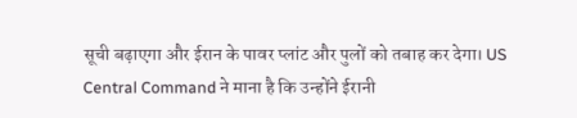सूची बढ़ाएगा और ईरान के पावर प्लांट और पुलों को तबाह कर देगा। US Central Command ने माना है कि उन्होंने ईरानी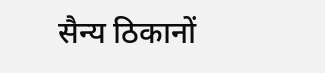सैन्य ठिकानों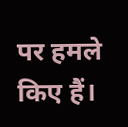पर हमले किए हैं।